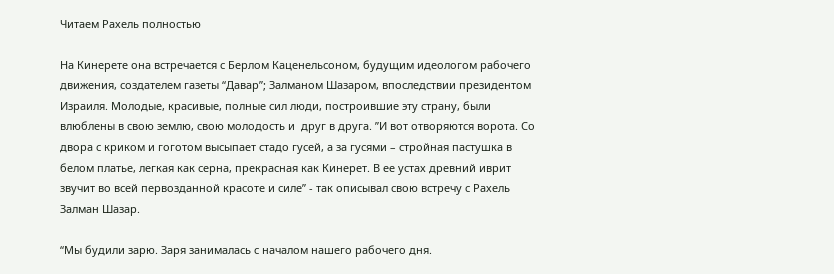Читаем Рахель полностью

На Кинерете она встречается с Берлом Каценельсоном, будущим идеологом рабочего движения, создателем газеты “Давар”; Залманом Шазаром, впоследствии президентом Израиля. Молодые, красивые, полные сил люди, построившие эту страну, были влюблены в свою землю, свою молодость и  друг в друга. ”И вот отворяются ворота. Со двора с криком и гоготом высыпает стадо гусей, а за гусями – стройная пастушка в белом платье, легкая как серна, прекрасная как Кинерет. В ее устах древний иврит звучит во всей первозданной красоте и силе” - так описывал свою встречу с Рахель Залман Шазар.

“Мы будили зарю. Заря занималась с началом нашего рабочего дня.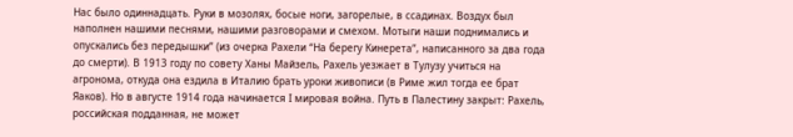Нас было одиннадцать. Руки в мозолях, босые ноги, загорелые, в ссадинах. Воздух был наполнен нашими песнями, нашими разговорами и смехом. Мотыги наши поднимались и опускались без передышки” (из очерка Рахели “На берегу Кинерета”, написанного за два года до смерти). В 1913 году по совету Ханы Майзель, Рахель уезжает в Тулузу учиться на агронома, откуда она ездила в Италию брать уроки живописи (в Риме жил тогда ее брат Яаков). Но в августе 1914 года начинается I мировая война. Путь в Палестину закрыт: Рахель, российская подданная, не может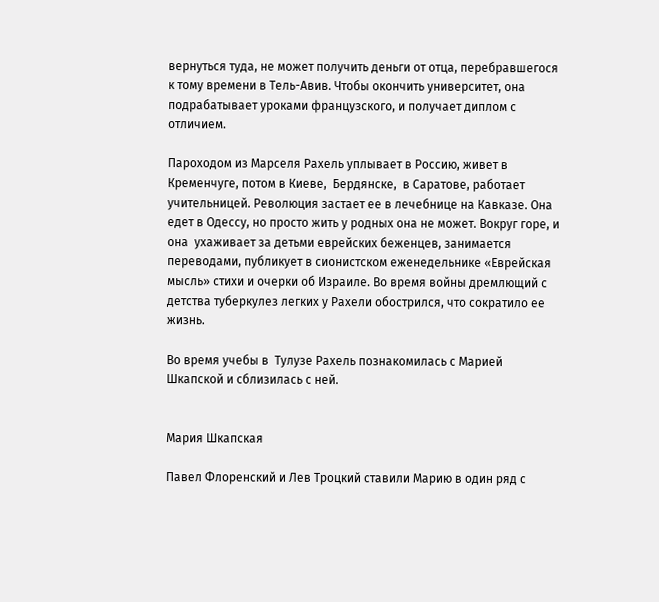вернуться туда, не может получить деньги от отца, перебравшегося к тому времени в Тель-Авив. Чтобы окончить университет, она подрабатывает уроками французского, и получает диплом с отличием.

Пароходом из Марселя Рахель уплывает в Россию, живет в Кременчуге, потом в Киеве,  Бердянске,  в Саратове, работает учительницей. Революция застает ее в лечебнице на Кавказе. Она едет в Одессу, но просто жить у родных она не может. Вокруг горе, и она  ухаживает за детьми еврейских беженцев, занимается переводами, публикует в сионистском еженедельнике «Еврейская мысль» стихи и очерки об Израиле. Во время войны дремлющий с детства туберкулез легких у Рахели обострился, что сократило ее жизнь.

Во время учебы в  Тулузе Рахель познакомилась с Марией Шкапской и сблизилась с ней.


Мария Шкапская

Павел Флоренский и Лев Троцкий ставили Марию в один ряд с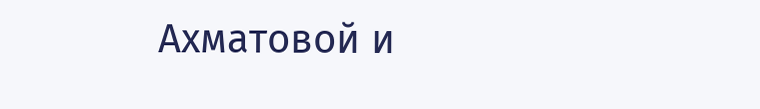Ахматовой и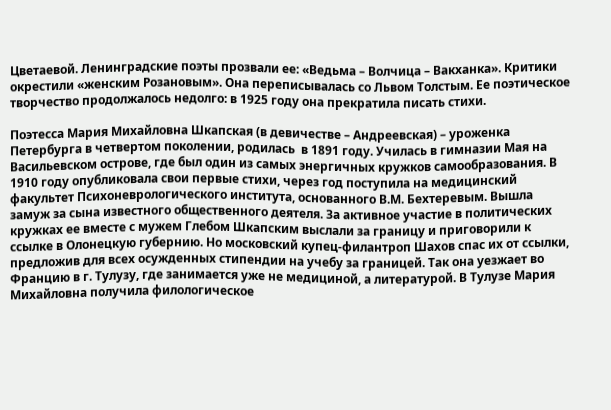Цветаевой. Ленинградские поэты прозвали ее: «Ведьма – Волчица – Вакханка». Критики окрестили «женским Розановым». Она переписывалась со Львом Толстым. Ее поэтическое творчество продолжалось недолго: в 1925 году она прекратила писать стихи.

Поэтесса Мария Михайловна Шкапская (в девичестве – Андреевская) – уроженка Петербурга в четвертом поколении, родилась  в 1891 году. Училась в гимназии Мая на Васильевском острове, где был один из самых энергичных кружков самообразования. В 1910 году опубликовала свои первые стихи, через год поступила на медицинский факультет Психоневрологического института, основанного В.М. Бехтеревым. Вышла замуж за сына известного общественного деятеля. За активное участие в политических кружках ее вместе с мужем Глебом Шкапским выслали за границу и приговорили к ссылке в Олонецкую губернию. Но московский купец-филантроп Шахов спас их от ссылки, предложив для всех осужденных стипендии на учебу за границей. Так она уезжает во Францию в г. Тулузу, где занимается уже не медициной, а литературой. В Тулузе Мария Михайловна получила филологическое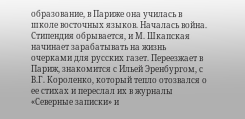образование, в Париже она училась в школе восточных языков. Началась война. Стипендия обрывается, и М. Шкапская начинает зарабатывать на жизнь  очерками для русских газет. Переезжает в Париж, знакомится с Ильей Эренбургом, с В.Г. Короленко, который тепло отозвался о ее стихах и переслал их в журналы «Северные записки» и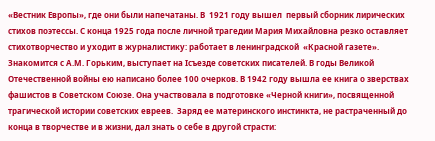«Вестник Европы», где они были напечатаны. В  1921 году вышел  первый сборник лирических стихов поэтессы. С конца 1925 года после личной трагедии Мария Михайловна резко оставляет стихотворчество и уходит в журналистику: работает в ленинградской  «Красной газете». Знакомится с А.М. Горьким, выступает на Iсъезде советских писателей. В годы Великой Отечественной войны ею написано более 100 очерков. В 1942 году вышла ее книга о зверствах фашистов в Советском Союзе. Она участвовала в подготовке «Черной книги», посвященной трагической истории советских евреев.  Заряд ее материнского инстинкта, не растраченный до конца в творчестве и в жизни, дал знать о себе в другой страсти: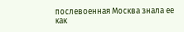послевоенная Москва знала ее как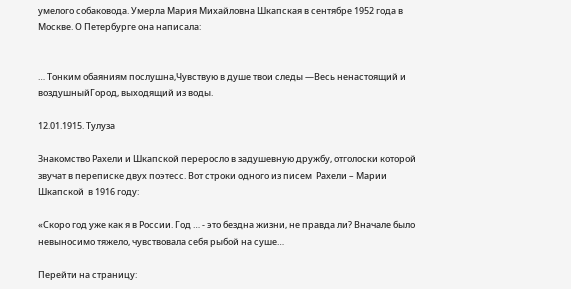умелого собаковода. Умерла Мария Михайловна Шкапская в сентябре 1952 года в Москве. О Петербурге она написала:


… Тонким обаяниям послушна,Чувствую в душе твои следы —Весь ненастоящий и воздушныйГород, выходящий из воды.

12.01.1915. Тулуза

Знакомство Рахели и Шкапской переросло в задушевную дружбу, отголоски которой  звучат в переписке двух поэтесс. Вот строки одного из писем  Рахели – Марии Шкапской  в 1916 году:

«Скоро год уже как я в России. Год … - это бездна жизни, не правда ли? Вначале было невыносимо тяжело, чувствовала себя рыбой на суше…

Перейти на страницу: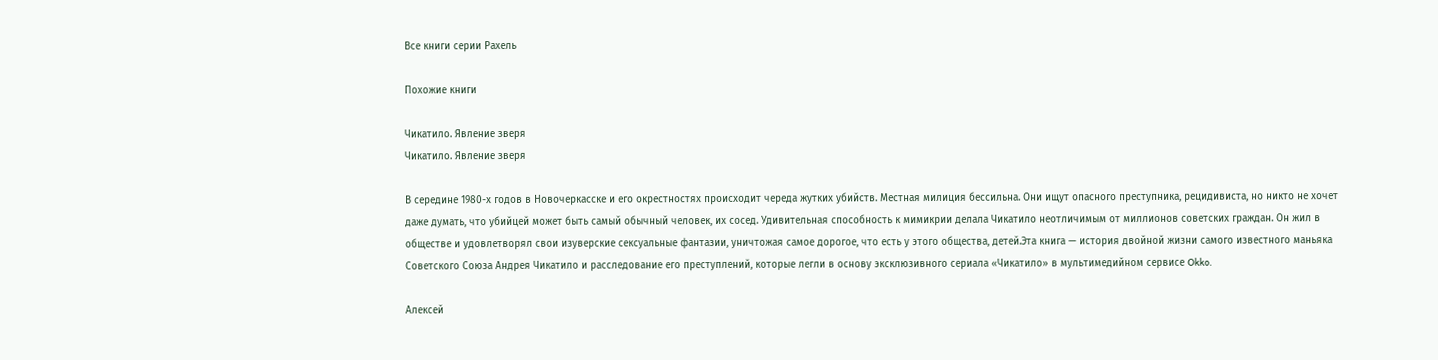Все книги серии Рахель

Похожие книги

Чикатило. Явление зверя
Чикатило. Явление зверя

В середине 1980-х годов в Новочеркасске и его окрестностях происходит череда жутких убийств. Местная милиция бессильна. Они ищут опасного преступника, рецидивиста, но никто не хочет даже думать, что убийцей может быть самый обычный человек, их сосед. Удивительная способность к мимикрии делала Чикатило неотличимым от миллионов советских граждан. Он жил в обществе и удовлетворял свои изуверские сексуальные фантазии, уничтожая самое дорогое, что есть у этого общества, детей.Эта книга — история двойной жизни самого известного маньяка Советского Союза Андрея Чикатило и расследование его преступлений, которые легли в основу эксклюзивного сериала «Чикатило» в мультимедийном сервисе Okko.

Алексей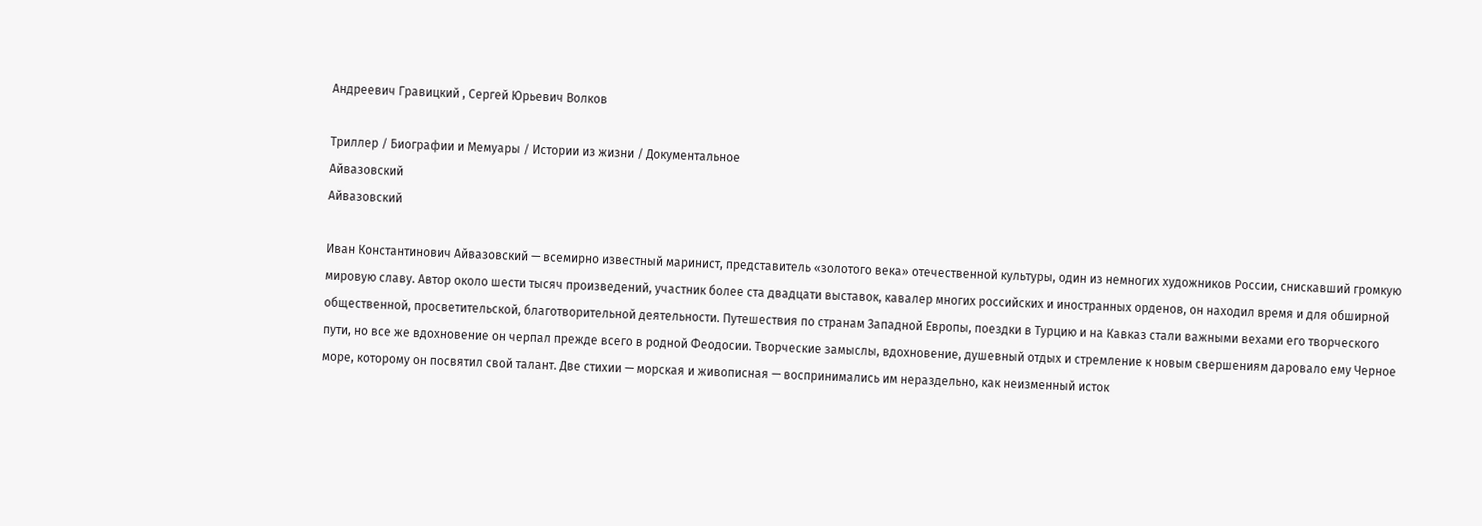Андреевич Гравицкий , Сергей Юрьевич Волков

Триллер / Биографии и Мемуары / Истории из жизни / Документальное
Айвазовский
Айвазовский

Иван Константинович Айвазовский — всемирно известный маринист, представитель «золотого века» отечественной культуры, один из немногих художников России, снискавший громкую мировую славу. Автор около шести тысяч произведений, участник более ста двадцати выставок, кавалер многих российских и иностранных орденов, он находил время и для обширной общественной, просветительской, благотворительной деятельности. Путешествия по странам Западной Европы, поездки в Турцию и на Кавказ стали важными вехами его творческого пути, но все же вдохновение он черпал прежде всего в родной Феодосии. Творческие замыслы, вдохновение, душевный отдых и стремление к новым свершениям даровало ему Черное море, которому он посвятил свой талант. Две стихии — морская и живописная — воспринимались им нераздельно, как неизменный исток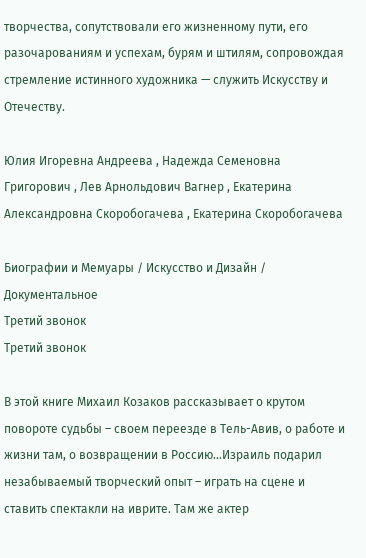творчества, сопутствовали его жизненному пути, его разочарованиям и успехам, бурям и штилям, сопровождая стремление истинного художника — служить Искусству и Отечеству.

Юлия Игоревна Андреева , Надежда Семеновна Григорович , Лев Арнольдович Вагнер , Екатерина Александровна Скоробогачева , Екатерина Скоробогачева

Биографии и Мемуары / Искусство и Дизайн / Документальное
Третий звонок
Третий звонок

В этой книге Михаил Козаков рассказывает о крутом повороте судьбы – своем переезде в Тель-Авив, о работе и жизни там, о возвращении в Россию…Израиль подарил незабываемый творческий опыт – играть на сцене и ставить спектакли на иврите. Там же актер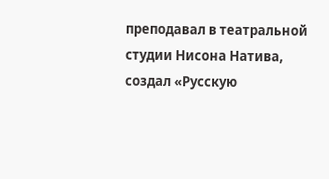преподавал в театральной студии Нисона Натива, создал «Русскую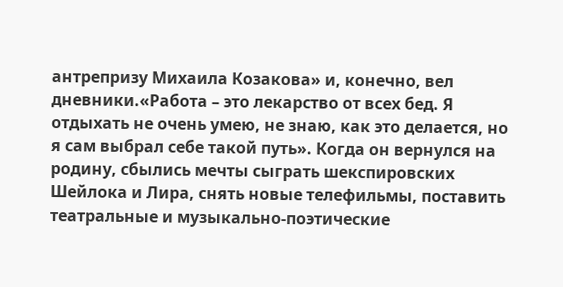антрепризу Михаила Козакова» и, конечно, вел дневники.«Работа – это лекарство от всех бед. Я отдыхать не очень умею, не знаю, как это делается, но я сам выбрал себе такой путь». Когда он вернулся на родину, сбылись мечты сыграть шекспировских Шейлока и Лира, снять новые телефильмы, поставить театральные и музыкально-поэтические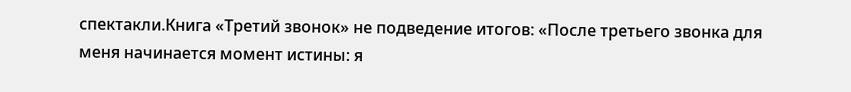спектакли.Книга «Третий звонок» не подведение итогов: «После третьего звонка для меня начинается момент истины: я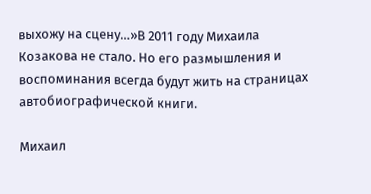выхожу на сцену…»В 2011 году Михаила Козакова не стало. Но его размышления и воспоминания всегда будут жить на страницах автобиографической книги.

Михаил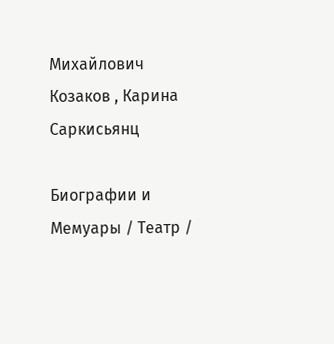Михайлович Козаков , Карина Саркисьянц

Биографии и Мемуары / Театр /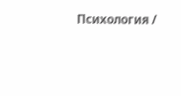Психология /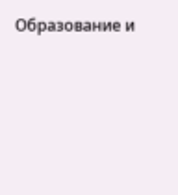Образование и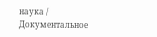наука / Документальное